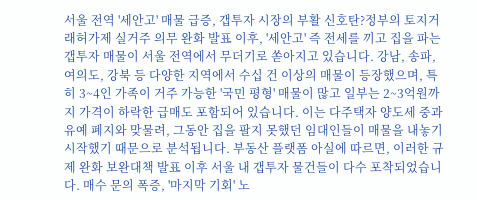서울 전역 '세안고' 매물 급증, 갭투자 시장의 부활 신호탄?정부의 토지거래허가제 실거주 의무 완화 발표 이후, '세안고' 즉 전세를 끼고 집을 파는 갭투자 매물이 서울 전역에서 무더기로 쏟아지고 있습니다. 강남, 송파, 여의도, 강북 등 다양한 지역에서 수십 건 이상의 매물이 등장했으며, 특히 3~4인 가족이 거주 가능한 '국민 평형' 매물이 많고 일부는 2~3억원까지 가격이 하락한 급매도 포함되어 있습니다. 이는 다주택자 양도세 중과 유예 폐지와 맞물려, 그동안 집을 팔지 못했던 임대인들이 매물을 내놓기 시작했기 때문으로 분석됩니다. 부동산 플랫폼 아실에 따르면, 이러한 규제 완화 보완대책 발표 이후 서울 내 갭투자 물건들이 다수 포착되었습니다. 매수 문의 폭증, '마지막 기회' 노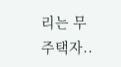리는 무주택자..